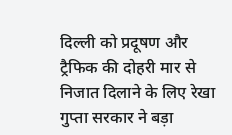दिल्ली को प्रदूषण और ट्रैफिक की दोहरी मार से निजात दिलाने के लिए रेखा गुप्ता सरकार ने बड़ा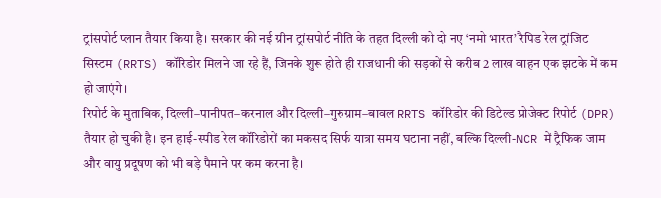ट्रांसपोर्ट प्लान तैयार किया है। सरकार की नई ग्रीन ट्रांसपोर्ट नीति के तहत दिल्ली को दो नए ‘नमो भारत’ रैपिड रेल ट्रांजिट सिस्टम (RRTS) कॉरिडोर मिलने जा रहे हैं, जिनके शुरू होते ही राजधानी की सड़कों से करीब 2 लाख वाहन एक झटके में कम हो जाएंगे।
रिपोर्ट के मुताबिक, दिल्ली–पानीपत–करनाल और दिल्ली–गुरुग्राम–बावल RRTS कॉरिडोर की डिटेल्ड प्रोजेक्ट रिपोर्ट (DPR) तैयार हो चुकी है। इन हाई-स्पीड रेल कॉरिडोरों का मकसद सिर्फ यात्रा समय घटाना नहीं, बल्कि दिल्ली-NCR में ट्रैफिक जाम और वायु प्रदूषण को भी बड़े पैमाने पर कम करना है।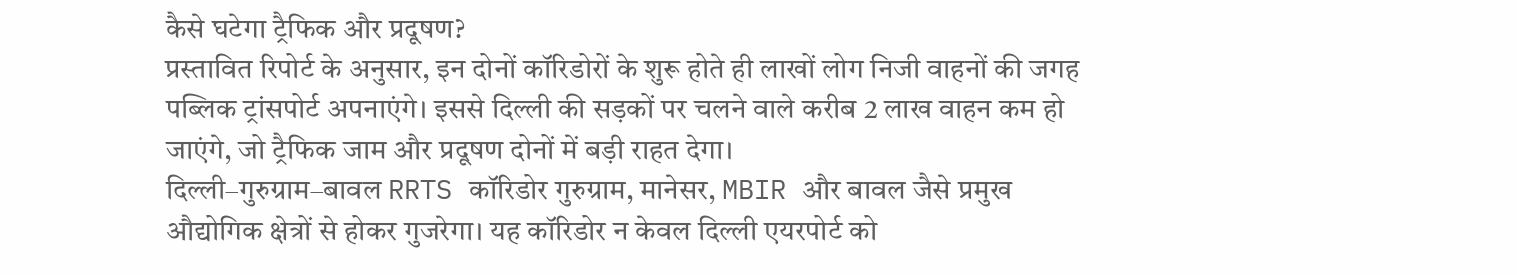कैसे घटेगा ट्रैफिक और प्रदूषण?
प्रस्तावित रिपोर्ट के अनुसार, इन दोनों कॉरिडोरों के शुरू होते ही लाखों लोग निजी वाहनों की जगह पब्लिक ट्रांसपोर्ट अपनाएंगे। इससे दिल्ली की सड़कों पर चलने वाले करीब 2 लाख वाहन कम हो जाएंगे, जो ट्रैफिक जाम और प्रदूषण दोनों में बड़ी राहत देगा।
दिल्ली–गुरुग्राम–बावल RRTS कॉरिडोर गुरुग्राम, मानेसर, MBIR और बावल जैसे प्रमुख औद्योगिक क्षेत्रों से होकर गुजरेगा। यह कॉरिडोर न केवल दिल्ली एयरपोर्ट को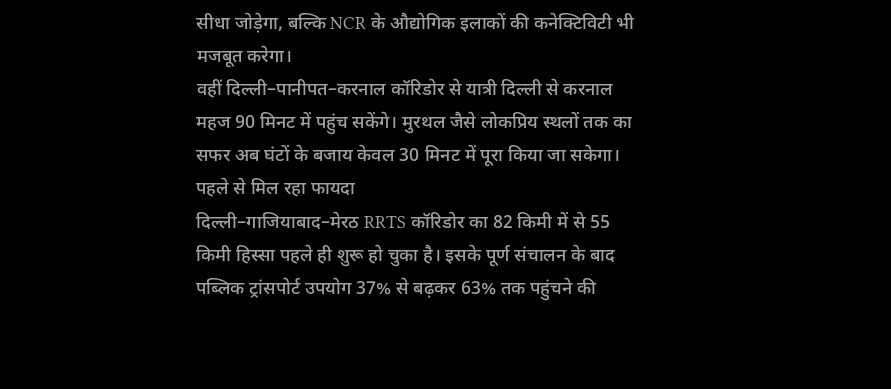सीधा जोड़ेगा, बल्कि NCR के औद्योगिक इलाकों की कनेक्टिविटी भी मजबूत करेगा।
वहीं दिल्ली–पानीपत–करनाल कॉरिडोर से यात्री दिल्ली से करनाल महज 90 मिनट में पहुंच सकेंगे। मुरथल जैसे लोकप्रिय स्थलों तक का सफर अब घंटों के बजाय केवल 30 मिनट में पूरा किया जा सकेगा।
पहले से मिल रहा फायदा
दिल्ली–गाजियाबाद–मेरठ RRTS कॉरिडोर का 82 किमी में से 55 किमी हिस्सा पहले ही शुरू हो चुका है। इसके पूर्ण संचालन के बाद पब्लिक ट्रांसपोर्ट उपयोग 37% से बढ़कर 63% तक पहुंचने की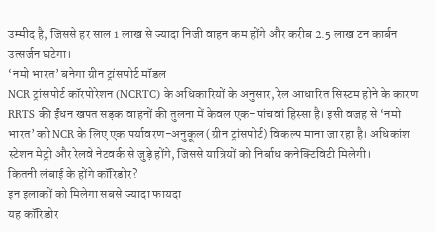उम्मीद है, जिससे हर साल 1 लाख से ज्यादा निजी वाहन कम होंगे और करीब 2.5 लाख टन कार्बन उत्सर्जन घटेगा।
‘नमो भारत’ बनेगा ग्रीन ट्रांसपोर्ट मॉडल
NCR ट्रांसपोर्ट कॉरपोरेशन (NCRTC) के अधिकारियों के अनुसार, रेल आधारित सिस्टम होने के कारण RRTS की ईंधन खपत सड़क वाहनों की तुलना में केवल एक-पांचवां हिस्सा है। इसी वजह से ‘नमो भारत’ को NCR के लिए एक पर्यावरण-अनुकूल (ग्रीन ट्रांसपोर्ट) विकल्प माना जा रहा है। अधिकांश स्टेशन मेट्रो और रेलवे नेटवर्क से जुड़े होंगे, जिससे यात्रियों को निर्बाध कनेक्टिविटी मिलेगी।
कितनी लंबाई के होंगे कॉरिडोर?
इन इलाकों को मिलेगा सबसे ज्यादा फायदा
यह कॉरिडोर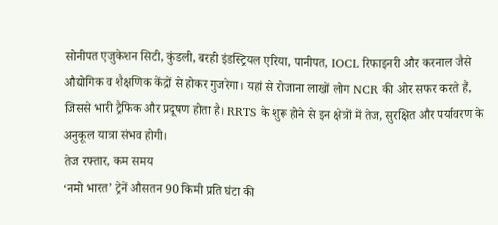सोनीपत एजुकेशन सिटी, कुंडली, बरही इंडस्ट्रियल एरिया, पानीपत, IOCL रिफाइनरी और करनाल जैसे औद्योगिक व शैक्षणिक केंद्रों से होकर गुजरेगा। यहां से रोजाना लाखों लोग NCR की ओर सफर करते हैं, जिससे भारी ट्रैफिक और प्रदूषण होता है। RRTS के शुरू होने से इन क्षेत्रों में तेज, सुरक्षित और पर्यावरण के अनुकूल यात्रा संभव होगी।
तेज रफ्तार, कम समय
‘नमो भारत’ ट्रेनें औसतन 90 किमी प्रति घंटा की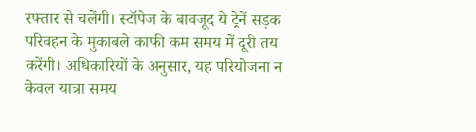रफ्तार से चलेंगी। स्टॉपेज के बावजूद ये ट्रेनें सड़क परिवहन के मुकाबले काफी कम समय में दूरी तय करेंगी। अधिकारियों के अनुसार, यह परियोजना न केवल यात्रा समय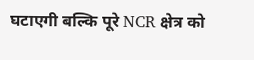घटाएगी बल्कि पूरे NCR क्षेत्र को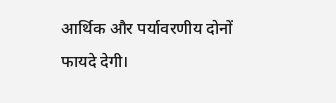आर्थिक और पर्यावरणीय दोनों फायदे देगी।